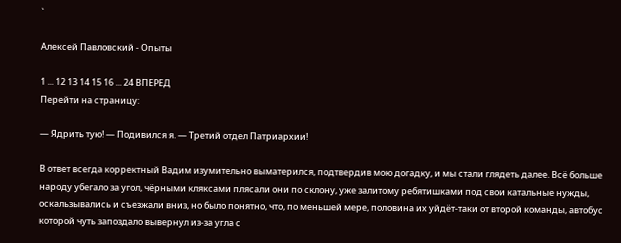`

Алексей Павловский - Опыты

1 ... 12 13 14 15 16 ... 24 ВПЕРЕД
Перейти на страницу:

— Ядрить тую! — Подивился я. — Третий отдел Патриархии!

В ответ всегда корректный Вадим изумительно выматерился, подтвердив мою догадку, и мы стали глядеть далее. Всё больше народу убегало за угол, чёрными кляксами плясали они по склону, уже залитому ребятишками под свои катальные нужды, оскальзывались и съезжали вниз, но было понятно, что, по меньшей мере, половина их уйдёт-таки от второй команды, автобус которой чуть запоздало вывернул из-за угла с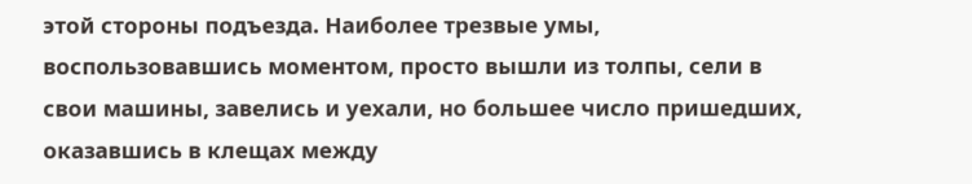этой стороны подъезда. Наиболее трезвые умы, воспользовавшись моментом, просто вышли из толпы, сели в свои машины, завелись и уехали, но большее число пришедших, оказавшись в клещах между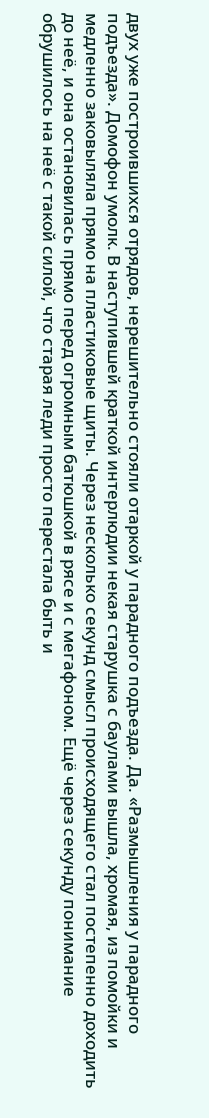двух уже построившихся отрядов, нерешительно стояли отаркой у парадного подъезда. Да. «Размышления у парадного подъезда». Домофон умолк. В наступившей краткой интерлюдии некая старушка с баулами вышла, хромая, из помойки и медленно заковыляла прямо на пластиковые щиты. Через несколько секунд смысл происходящего стал постепенно доходить до неё, и она остановилась прямо перед огромным батюшкой в рясе и с мегафоном. Ещё через секунду понимание обрушилось на неё с такой силой, что старая леди просто перестала быть и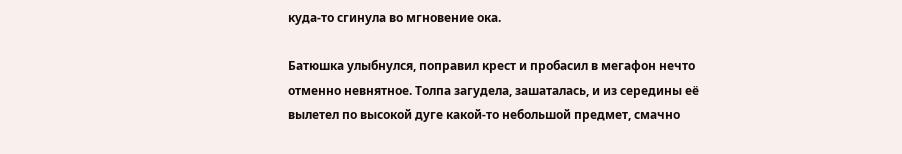куда-то сгинула во мгновение ока.

Батюшка улыбнулся, поправил крест и пробасил в мегафон нечто отменно невнятное. Толпа загудела, зашаталась, и из середины её вылетел по высокой дуге какой-то небольшой предмет, смачно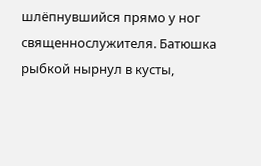шлёпнувшийся прямо у ног священнослужителя. Батюшка рыбкой нырнул в кусты,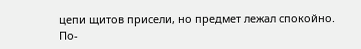цепи щитов присели, но предмет лежал спокойно. По-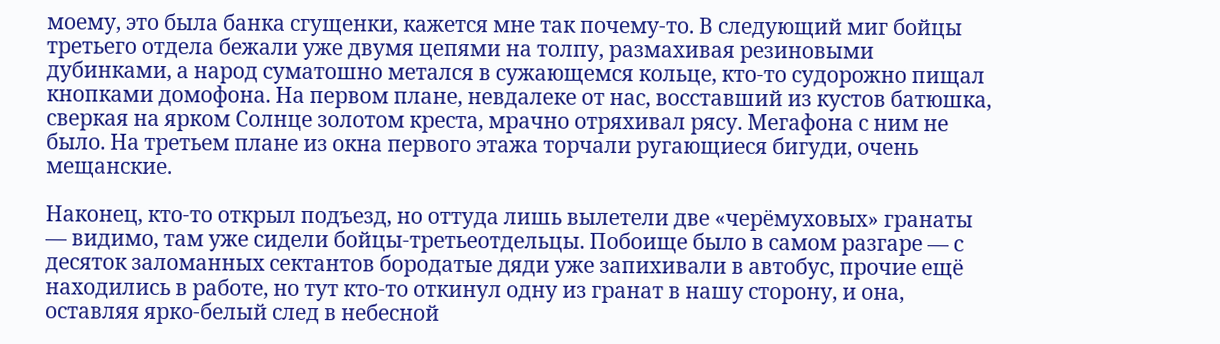моему, это была банка сгущенки, кажется мне так почему-то. В следующий миг бойцы третьего отдела бежали уже двумя цепями на толпу, размахивая резиновыми дубинками, а народ суматошно метался в сужающемся кольце, кто-то судорожно пищал кнопками домофона. На первом плане, невдалеке от нас, восставший из кустов батюшка, сверкая на ярком Солнце золотом креста, мрачно отряхивал рясу. Мегафона с ним не было. На третьем плане из окна первого этажа торчали ругающиеся бигуди, очень мещанские.

Наконец, кто-то открыл подъезд, но оттуда лишь вылетели две «черёмуховых» гранаты — видимо, там уже сидели бойцы-третьеотдельцы. Побоище было в самом разгаре — с десяток заломанных сектантов бородатые дяди уже запихивали в автобус, прочие ещё находились в работе, но тут кто-то откинул одну из гранат в нашу сторону, и она, оставляя ярко-белый след в небесной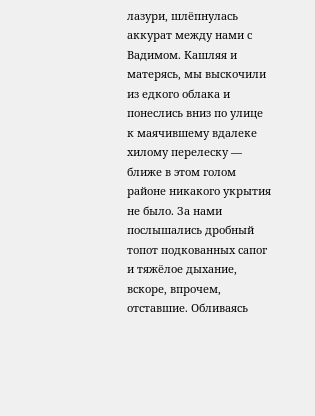лазури, шлёпнулась аккурат между нами с Вадимом. Кашляя и матерясь, мы выскочили из едкого облака и понеслись вниз по улице к маячившему вдалеке хилому перелеску — ближе в этом голом районе никакого укрытия не было. За нами послышались дробный топот подкованных сапог и тяжёлое дыхание, вскоре, впрочем, отставшие. Обливаясь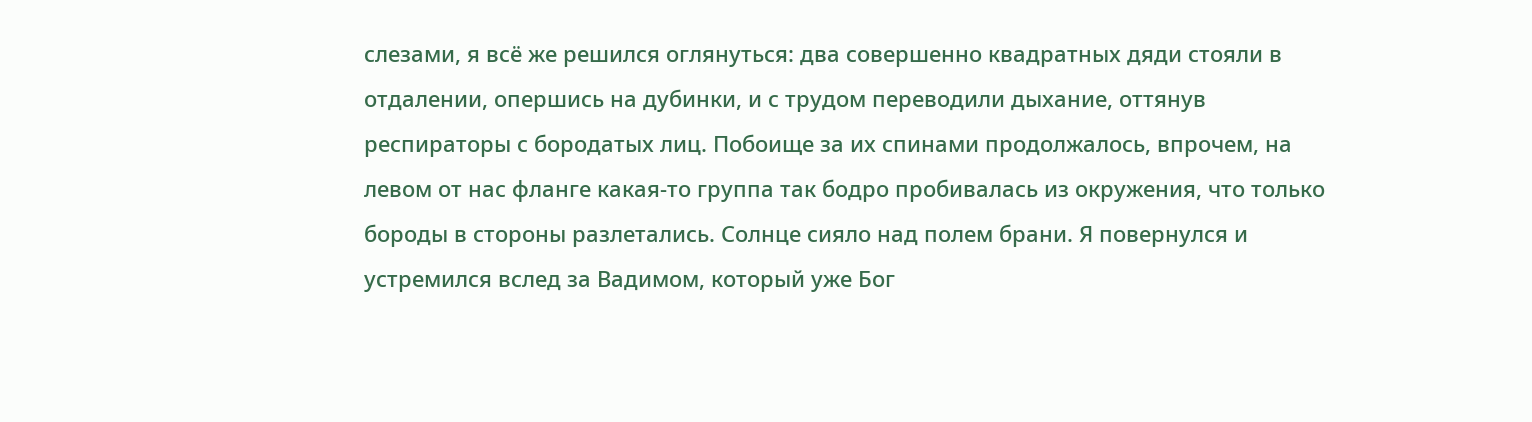слезами, я всё же решился оглянуться: два совершенно квадратных дяди стояли в отдалении, опершись на дубинки, и с трудом переводили дыхание, оттянув респираторы с бородатых лиц. Побоище за их спинами продолжалось, впрочем, на левом от нас фланге какая-то группа так бодро пробивалась из окружения, что только бороды в стороны разлетались. Солнце сияло над полем брани. Я повернулся и устремился вслед за Вадимом, который уже Бог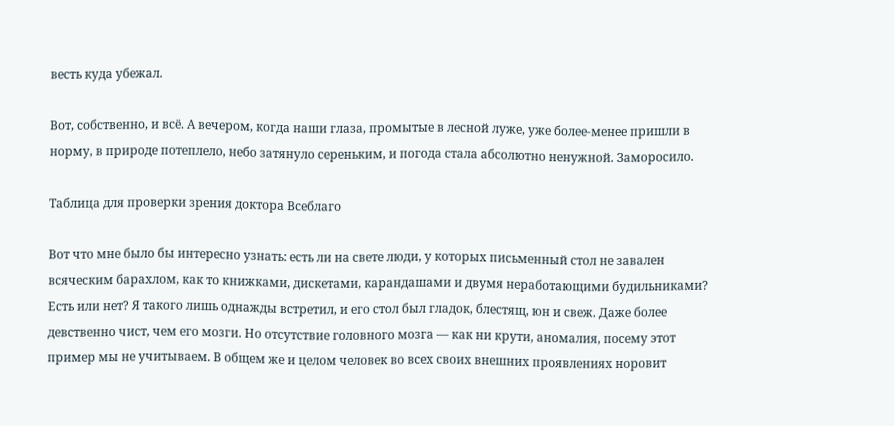весть куда убежал.

Вот, собственно, и всё. А вечером, когда наши глаза, промытые в лесной луже, уже более-менее пришли в норму, в природе потеплело, небо затянуло сереньким, и погода стала абсолютно ненужной. Заморосило.

Таблица для проверки зрения доктора Всеблаго

Вот что мне было бы интересно узнать: есть ли на свете люди, у которых письменный стол не завален всяческим барахлом, как то книжками, дискетами, карандашами и двумя неработающими будильниками? Есть или нет? Я такого лишь однажды встретил, и его стол был гладок, блестящ, юн и свеж. Даже более девственно чист, чем его мозги. Но отсутствие головного мозга — как ни крути, аномалия, посему этот пример мы не учитываем. В общем же и целом человек во всех своих внешних проявлениях норовит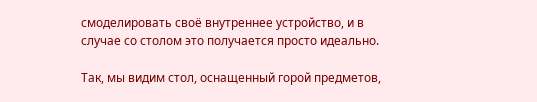смоделировать своё внутреннее устройство, и в случае со столом это получается просто идеально.

Так, мы видим стол, оснащенный горой предметов,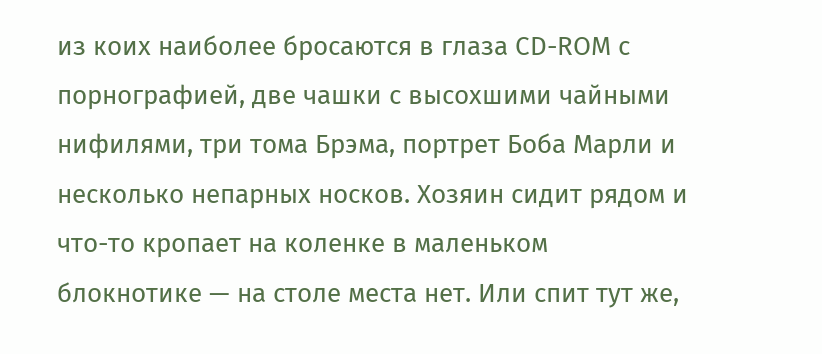из коих наиболее бросаются в глаза CD-RОМ с порнографией, две чашки с высохшими чайными нифилями, три тома Брэма, портрет Боба Марли и несколько непарных носков. Хозяин сидит рядом и что-то кропает на коленке в маленьком блокнотике — на столе места нет. Или спит тут же,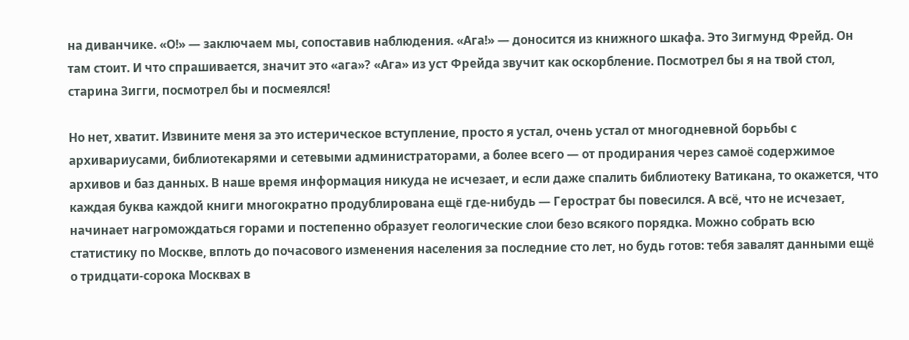на диванчике. «О!» — заключаем мы, сопоставив наблюдения. «Ага!» — доносится из книжного шкафа. Это Зигмунд Фрейд. Он там стоит. И что спрашивается, значит это «ага»? «Ага» из уст Фрейда звучит как оскорбление. Посмотрел бы я на твой стол, старина Зигги, посмотрел бы и посмеялся!

Но нет, хватит. Извините меня за это истерическое вступление, просто я устал, очень устал от многодневной борьбы с архивариусами, библиотекарями и сетевыми администраторами, а более всего — от продирания через самоё содержимое архивов и баз данных. В наше время информация никуда не исчезает, и если даже спалить библиотеку Ватикана, то окажется, что каждая буква каждой книги многократно продублирована ещё где-нибудь — Герострат бы повесился. А всё, что не исчезает, начинает нагромождаться горами и постепенно образует геологические слои безо всякого порядка. Можно собрать всю статистику по Москве, вплоть до почасового изменения населения за последние сто лет, но будь готов: тебя завалят данными ещё о тридцати-сорока Москвах в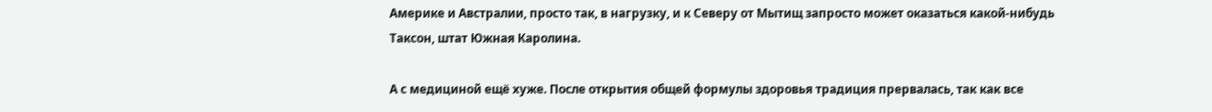Америке и Австралии, просто так, в нагрузку, и к Северу от Мытищ запросто может оказаться какой-нибудь Таксон, штат Южная Каролина.

А с медициной ещё хуже. После открытия общей формулы здоровья традиция прервалась, так как все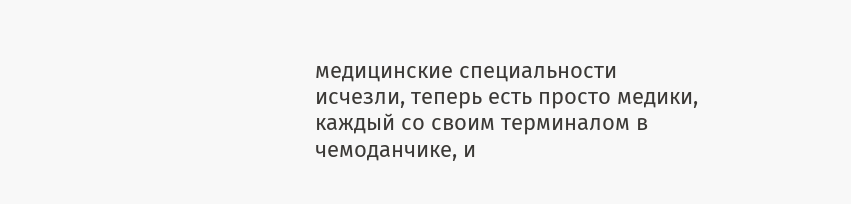медицинские специальности исчезли, теперь есть просто медики, каждый со своим терминалом в чемоданчике, и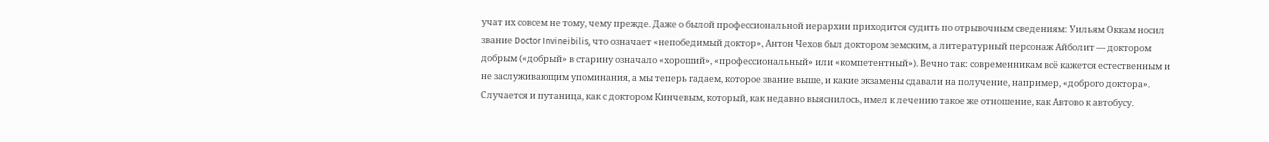учат их совсем не тому, чему прежде. Даже о былой профессиональной иерархии приходится судить по отрывочным сведениям: Уильям Оккам носил звание Doctor Invineibilis, что означает «непобедимый доктор», Антон Чехов был доктором земским, а литературный персонаж Айболит — доктором добрым («добрый» в старину означало «хороший», «профессиональный» или «компетентный»). Вечно так: современникам всё кажется естественным и не заслуживающим упоминания, а мы теперь гадаем, которое звание выше, и какие экзамены сдавали на получение, например, «доброго доктора». Случается и путаница, как с доктором Кинчевым, который, как недавно выяснилось, имел к лечению такое же отношение, как Автово к автобусу.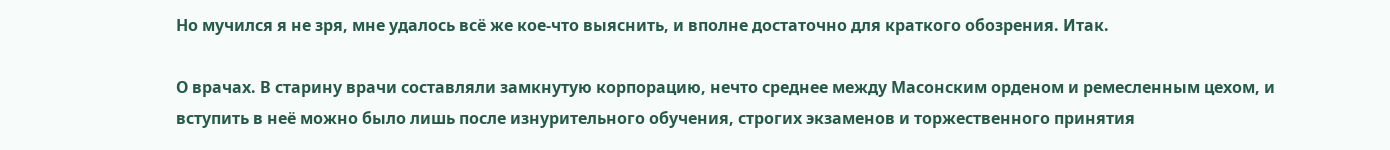Но мучился я не зря, мне удалось всё же кое-что выяснить, и вполне достаточно для краткого обозрения. Итак.

О врачах. В старину врачи составляли замкнутую корпорацию, нечто среднее между Масонским орденом и ремесленным цехом, и вступить в неё можно было лишь после изнурительного обучения, строгих экзаменов и торжественного принятия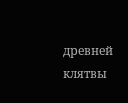древней клятвы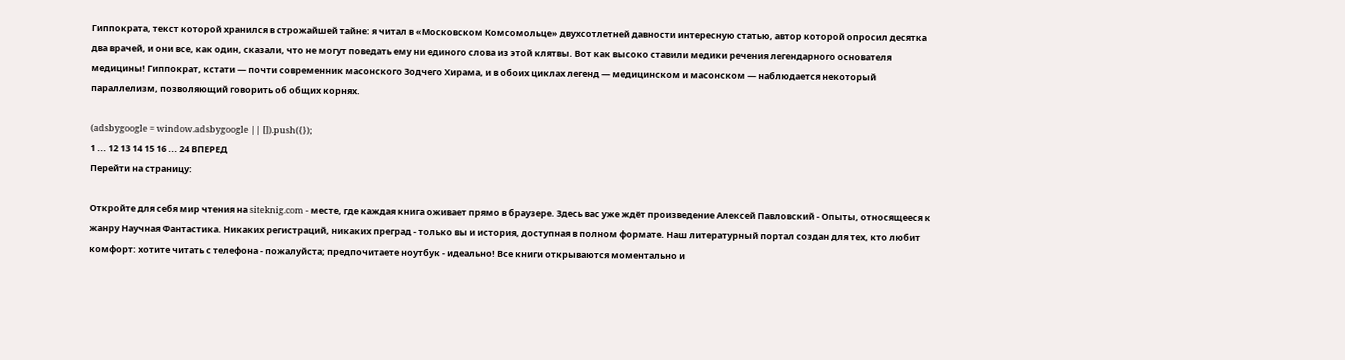Гиппократа, текст которой хранился в строжайшей тайне: я читал в «Московском Комсомольце» двухсотлетней давности интересную статью, автор которой опросил десятка два врачей, и они все, как один, сказали, что не могут поведать ему ни единого слова из этой клятвы. Вот как высоко ставили медики речения легендарного основателя медицины! Гиппократ, кстати — почти современник масонского Зодчего Хирама, и в обоих циклах легенд — медицинском и масонском — наблюдается некоторый параллелизм, позволяющий говорить об общих корнях.

(adsbygoogle = window.adsbygoogle || []).push({});
1 ... 12 13 14 15 16 ... 24 ВПЕРЕД
Перейти на страницу:

Откройте для себя мир чтения на siteknig.com - месте, где каждая книга оживает прямо в браузере. Здесь вас уже ждёт произведение Алексей Павловский - Опыты, относящееся к жанру Научная Фантастика. Никаких регистраций, никаких преград - только вы и история, доступная в полном формате. Наш литературный портал создан для тех, кто любит комфорт: хотите читать с телефона - пожалуйста; предпочитаете ноутбук - идеально! Все книги открываются моментально и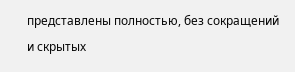представлены полностью, без сокращений и скрытых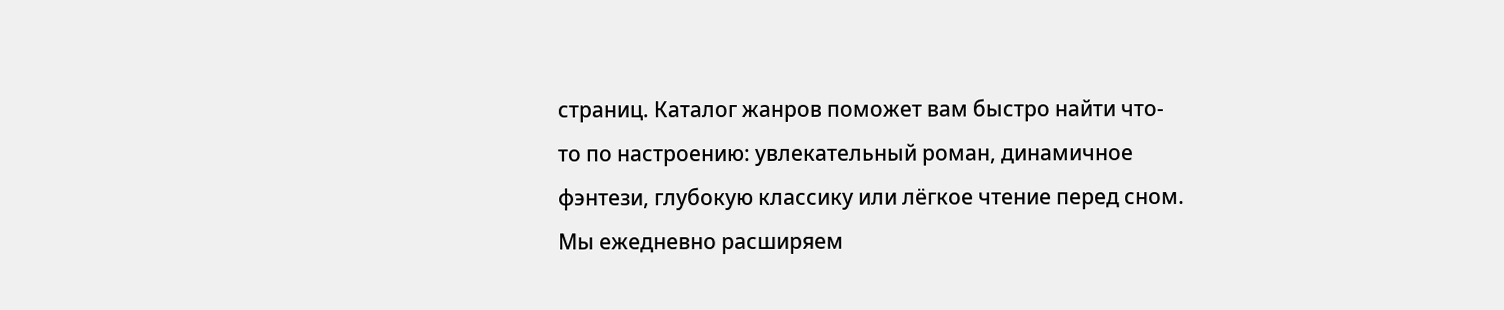страниц. Каталог жанров поможет вам быстро найти что-то по настроению: увлекательный роман, динамичное фэнтези, глубокую классику или лёгкое чтение перед сном. Мы ежедневно расширяем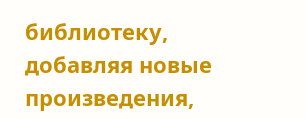библиотеку, добавляя новые произведения,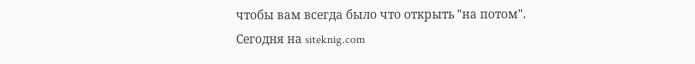чтобы вам всегда было что открыть "на потом". Сегодня на siteknig.com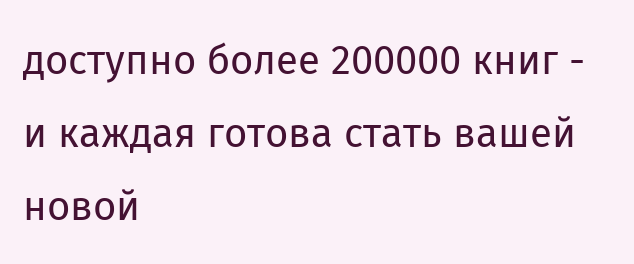доступно более 200000 книг - и каждая готова стать вашей новой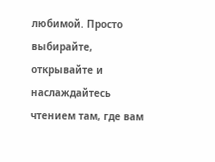любимой. Просто выбирайте, открывайте и наслаждайтесь чтением там, где вам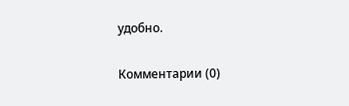удобно.

Комментарии (0)